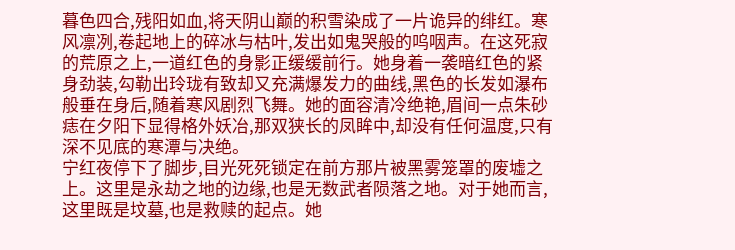暮色四合,残阳如血,将天阴山巅的积雪染成了一片诡异的绯红。寒风凛冽,卷起地上的碎冰与枯叶,发出如鬼哭般的呜咽声。在这死寂的荒原之上,一道红色的身影正缓缓前行。她身着一袭暗红色的紧身劲装,勾勒出玲珑有致却又充满爆发力的曲线,黑色的长发如瀑布般垂在身后,随着寒风剧烈飞舞。她的面容清冷绝艳,眉间一点朱砂痣在夕阳下显得格外妖冶,那双狭长的凤眸中,却没有任何温度,只有深不见底的寒潭与决绝。
宁红夜停下了脚步,目光死死锁定在前方那片被黑雾笼罩的废墟之上。这里是永劫之地的边缘,也是无数武者陨落之地。对于她而言,这里既是坟墓,也是救赎的起点。她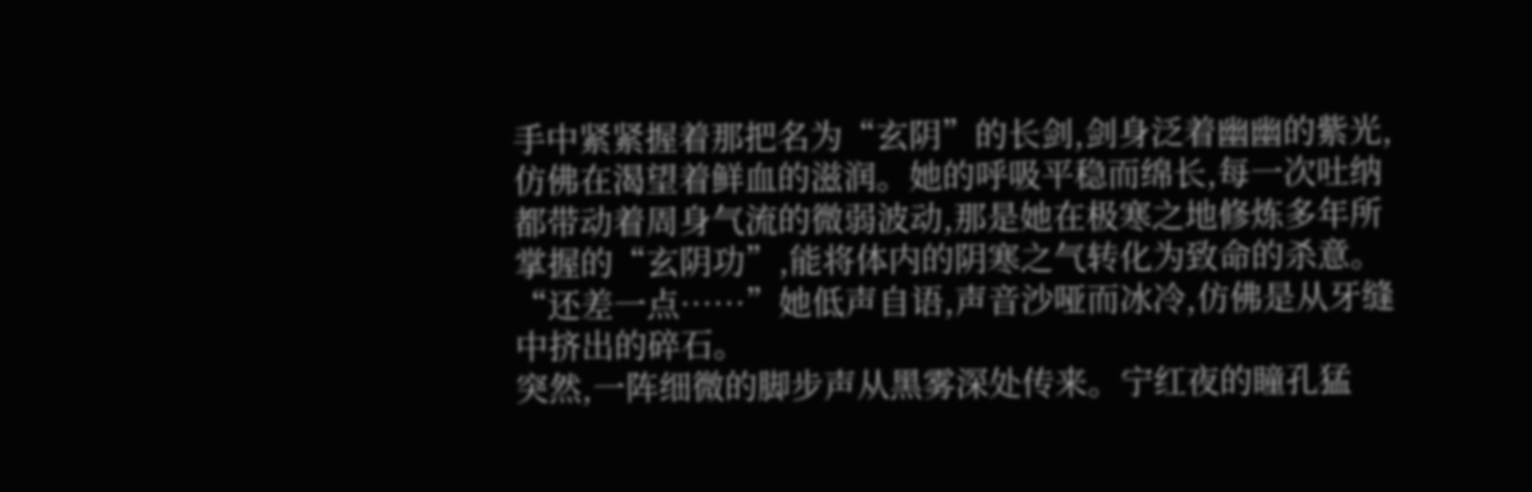手中紧紧握着那把名为“玄阴”的长剑,剑身泛着幽幽的紫光,仿佛在渴望着鲜血的滋润。她的呼吸平稳而绵长,每一次吐纳都带动着周身气流的微弱波动,那是她在极寒之地修炼多年所掌握的“玄阴功”,能将体内的阴寒之气转化为致命的杀意。
“还差一点……”她低声自语,声音沙哑而冰冷,仿佛是从牙缝中挤出的碎石。
突然,一阵细微的脚步声从黑雾深处传来。宁红夜的瞳孔猛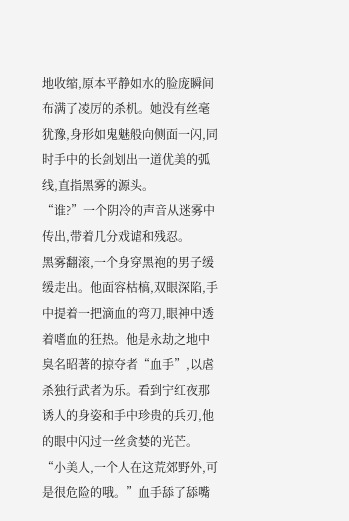地收缩,原本平静如水的脸庞瞬间布满了凌厉的杀机。她没有丝毫犹豫,身形如鬼魅般向侧面一闪,同时手中的长剑划出一道优美的弧线,直指黑雾的源头。
“谁?”一个阴冷的声音从迷雾中传出,带着几分戏谑和残忍。
黑雾翻滚,一个身穿黑袍的男子缓缓走出。他面容枯槁,双眼深陷,手中提着一把滴血的弯刀,眼神中透着嗜血的狂热。他是永劫之地中臭名昭著的掠夺者“血手”,以虐杀独行武者为乐。看到宁红夜那诱人的身姿和手中珍贵的兵刃,他的眼中闪过一丝贪婪的光芒。
“小美人,一个人在这荒郊野外,可是很危险的哦。”血手舔了舔嘴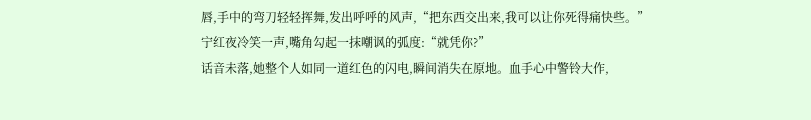唇,手中的弯刀轻轻挥舞,发出呼呼的风声,“把东西交出来,我可以让你死得痛快些。”
宁红夜冷笑一声,嘴角勾起一抹嘲讽的弧度:“就凭你?”
话音未落,她整个人如同一道红色的闪电,瞬间消失在原地。血手心中警铃大作,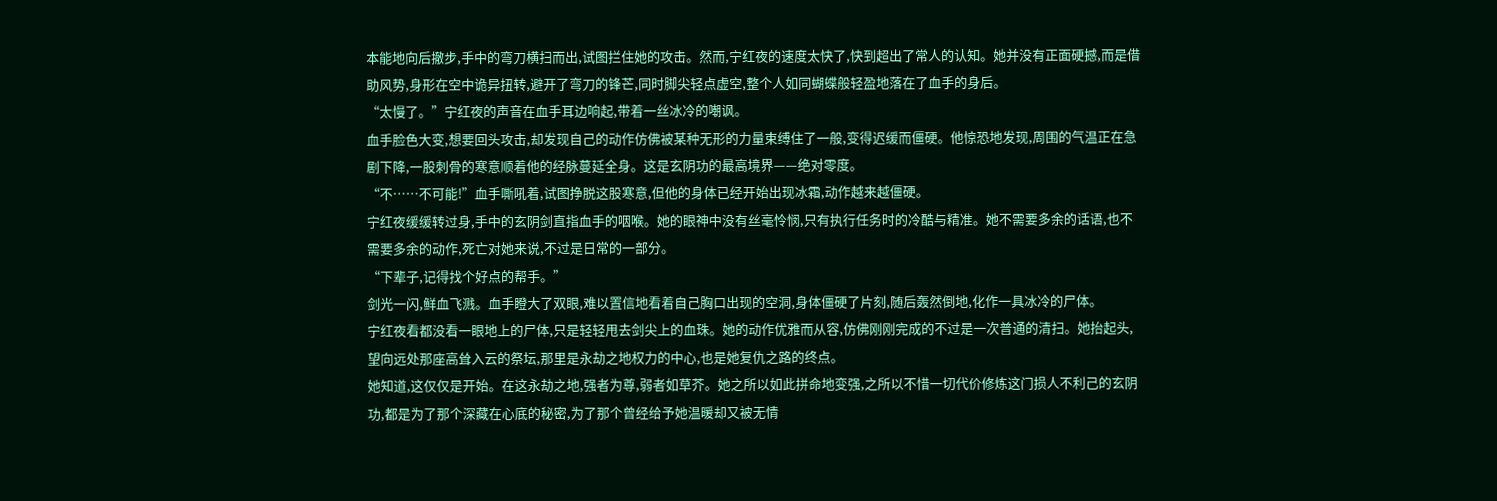本能地向后撤步,手中的弯刀横扫而出,试图拦住她的攻击。然而,宁红夜的速度太快了,快到超出了常人的认知。她并没有正面硬撼,而是借助风势,身形在空中诡异扭转,避开了弯刀的锋芒,同时脚尖轻点虚空,整个人如同蝴蝶般轻盈地落在了血手的身后。
“太慢了。”宁红夜的声音在血手耳边响起,带着一丝冰冷的嘲讽。
血手脸色大变,想要回头攻击,却发现自己的动作仿佛被某种无形的力量束缚住了一般,变得迟缓而僵硬。他惊恐地发现,周围的气温正在急剧下降,一股刺骨的寒意顺着他的经脉蔓延全身。这是玄阴功的最高境界——绝对零度。
“不……不可能!”血手嘶吼着,试图挣脱这股寒意,但他的身体已经开始出现冰霜,动作越来越僵硬。
宁红夜缓缓转过身,手中的玄阴剑直指血手的咽喉。她的眼神中没有丝毫怜悯,只有执行任务时的冷酷与精准。她不需要多余的话语,也不需要多余的动作,死亡对她来说,不过是日常的一部分。
“下辈子,记得找个好点的帮手。”
剑光一闪,鲜血飞溅。血手瞪大了双眼,难以置信地看着自己胸口出现的空洞,身体僵硬了片刻,随后轰然倒地,化作一具冰冷的尸体。
宁红夜看都没看一眼地上的尸体,只是轻轻甩去剑尖上的血珠。她的动作优雅而从容,仿佛刚刚完成的不过是一次普通的清扫。她抬起头,望向远处那座高耸入云的祭坛,那里是永劫之地权力的中心,也是她复仇之路的终点。
她知道,这仅仅是开始。在这永劫之地,强者为尊,弱者如草芥。她之所以如此拼命地变强,之所以不惜一切代价修炼这门损人不利己的玄阴功,都是为了那个深藏在心底的秘密,为了那个曾经给予她温暖却又被无情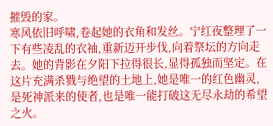摧毁的家。
寒风依旧呼啸,卷起她的衣角和发丝。宁红夜整理了一下有些凌乱的衣袖,重新迈开步伐,向着祭坛的方向走去。她的背影在夕阳下拉得很长,显得孤独而坚定。在这片充满杀戮与绝望的土地上,她是唯一的红色幽灵,是死神派来的使者,也是唯一能打破这无尽永劫的希望之火。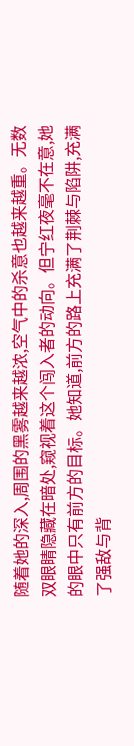随着她的深入,周围的黑雾越来越浓,空气中的杀意也越来越重。无数双眼睛隐藏在暗处,窥视着这个闯入者的动向。但宁红夜毫不在意,她的眼中只有前方的目标。她知道,前方的路上充满了荆棘与陷阱,充满了强敌与背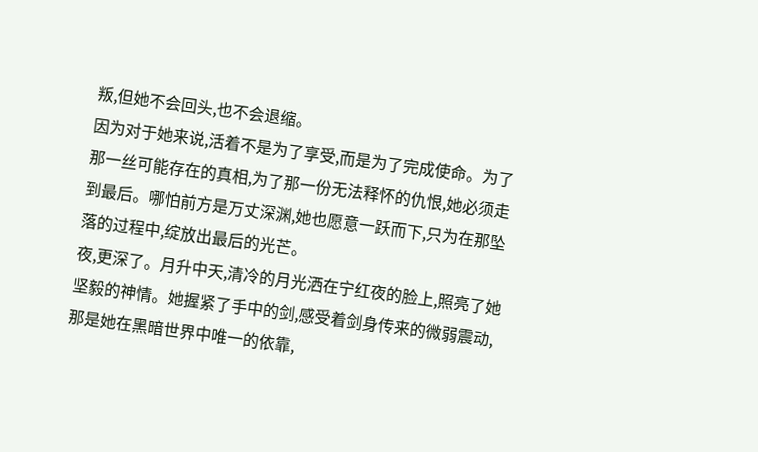叛,但她不会回头,也不会退缩。
因为对于她来说,活着不是为了享受,而是为了完成使命。为了那一丝可能存在的真相,为了那一份无法释怀的仇恨,她必须走到最后。哪怕前方是万丈深渊,她也愿意一跃而下,只为在那坠落的过程中,绽放出最后的光芒。
夜,更深了。月升中天,清冷的月光洒在宁红夜的脸上,照亮了她坚毅的神情。她握紧了手中的剑,感受着剑身传来的微弱震动,那是她在黑暗世界中唯一的依靠,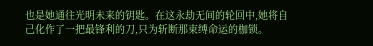也是她通往光明未来的钥匙。在这永劫无间的轮回中,她将自己化作了一把最锋利的刀,只为斩断那束缚命运的枷锁。